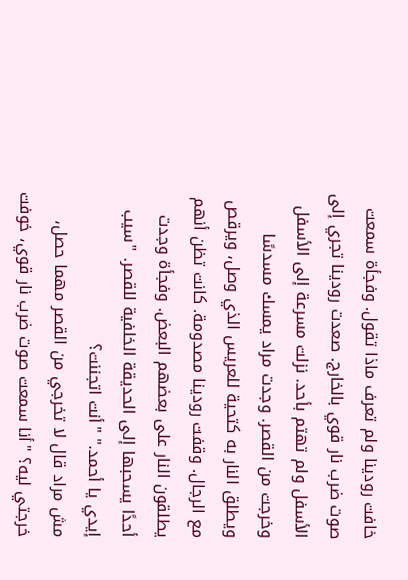خافت رودينا ولم تعرف ماذا تقول. وفجأة سمعت صوت ضرب نار قوي بالخارج. صعدت رودينا تجري إلى الأسفل ولم تهتم بأحد. نزلت مسرعة إلى الأسفل وخرجت من القصر. وجدت مراد يمسك مسدسًا ويطلق النار به كتحية للعريس الذي وصل، ويرقص مع الرجال. وقفت رودينا مصدومة. كانت تظن أنهم يطلقون النار على بعضهم البعض. وفجأة وجدت أحدًا يسحبها إلى الحديقة الخلفية للقصر. "سيب إيدي يا أحمد." "أنت اتجننت؟
مش مراد قال لا تخرجي من القصر مهما حصل، خرجتي ليه؟ "أنا سمعت صوت ضرب نار قوي، خوفت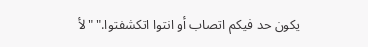يكون حد فيكم اتصاب أو انتوا اتكشفتوا." "لأ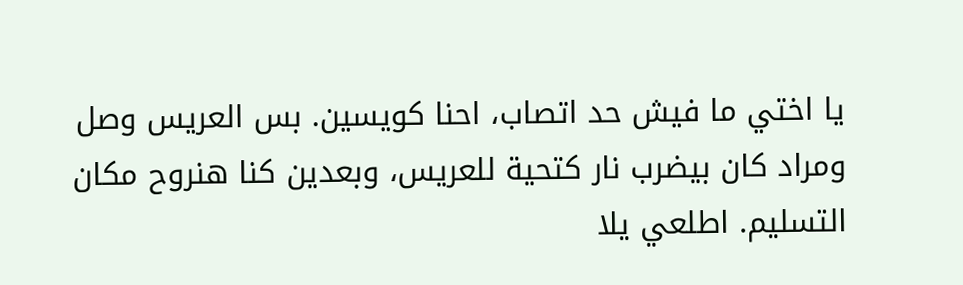يا اختي ما فيش حد اتصاب، احنا كويسين. بس العريس وصل ومراد كان بيضرب نار كتحية للعريس، وبعدين كنا هنروح مكان التسليم. اطلعي يلا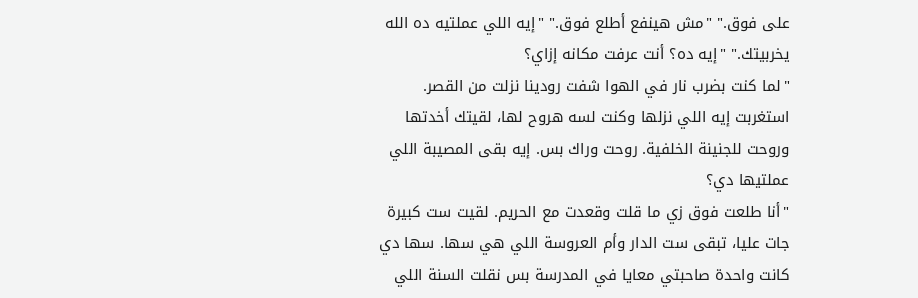على فوق." "مش هينفع أطلع فوق." "إيه اللي عملتيه ده الله يخربيتك." "إيه ده؟ أنت عرفت مكانه إزاي؟
"لما كنت بضرب نار في الهوا شفت رودينا نزلت من القصر. استغربت إيه اللي نزلها وكنت لسه هروح لها، لقيتك أخدتها وروحت للجنينة الخلفية. روحت وراك بس. إيه بقى المصيبة اللي عملتيها دي؟
"أنا طلعت فوق زي ما قلت وقعدت مع الحريم. لقيت ست كبيرة جات عليا، تبقى ست الدار وأم العروسة اللي هي سها. سها دي كانت واحدة صاحبتي معايا في المدرسة بس نقلت السنة اللي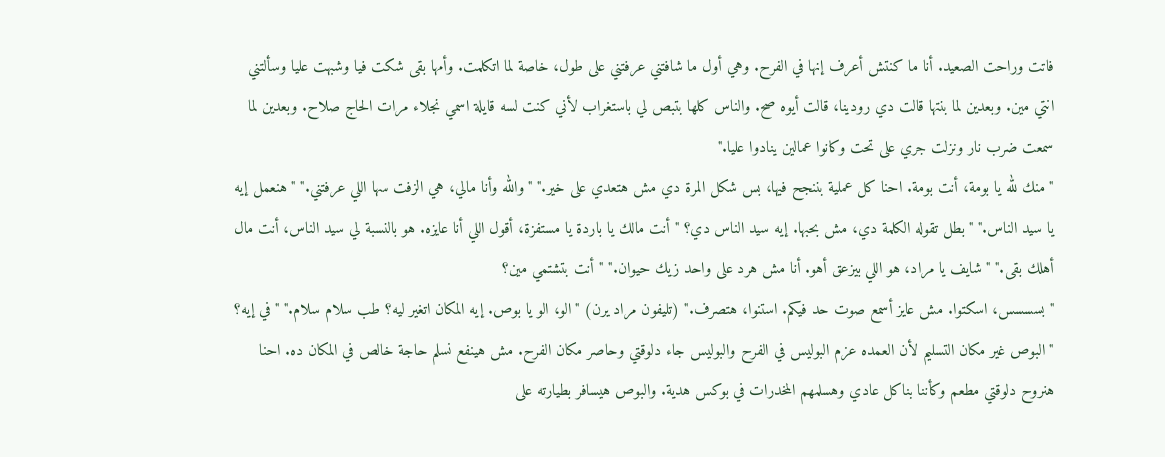فاتت وراحت الصعيد. أنا ما كنتش أعرف إنها في الفرح. وهي أول ما شافتني عرفتني على طول، خاصة لما اتكلمت. وأمها بقى شكت فيا وشبهت عليا وسألتني انتي مين. وبعدين لما بنتها قالت دي رودينا، قالت أيوه صح. والناس كلها بتبص لي باستغراب لأني كنت لسه قايلة اسمي نجلاء مرات الحاج صلاح. وبعدين لما سمعت ضرب نار ونزلت جري على تحت وكانوا عمالين ينادوا عليا."
"منك لله يا بومة، أنت بومة. احنا كل عملية بننجح فيها، بس شكل المرة دي مش هتعدي على خير." "والله وأنا مالي، هي الزفت سها اللي عرفتني." "هنعمل إيه يا سيد الناس." "بطل تقوله الكلمة دي، مش بحبها. إيه سيد الناس دي؟ "أنت مالك يا باردة يا مستفزة، أقول اللي أنا عايزه. هو بالنسبة لي سيد الناس، أنت مال أهلك بقى." "شايف يا مراد، هو اللي بيزعق أهو. أنا مش هرد على واحد زيك حيوان." "أنت بتشتمي مين؟
"بسسسس، اسكتوا. مش عايز أسمع صوت حد فيكم. استنوا، هتصرف." (تليفون مراد يرن) "الو، الو يا بوص. إيه المكان اتغير ليه؟ طب سلام سلام." "في إيه؟ "البوص غير مكان التسليم لأن العمده عزم البوليس في الفرح والبوليس جاء دلوقتي وحاصر مكان الفرح. مش هينفع نسلم حاجة خالص في المكان ده. احنا هنروح دلوقتي مطعم وكأننا بناكل عادي وهسلمهم المخدرات في بوكس هدية. والبوص هيسافر بطيارته على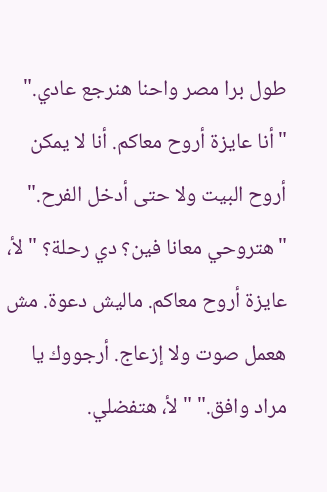طول برا مصر واحنا هنرجع عادي."
"أنا عايزة أروح معاكم. أنا لا يمكن أروح البيت ولا حتى أدخل الفرح." "هتروحي معانا فين؟ دي رحلة؟ "لأ، عايزة أروح معاكم. ماليش دعوة. مش هعمل صوت ولا إزعاج. أرجووك يا مراد وافق." "لأ، هتفضلي.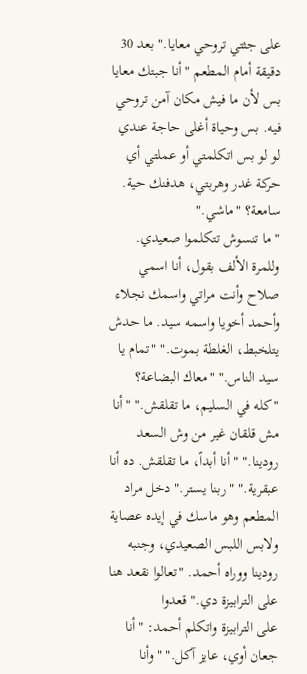على جثتي تروحي معايا." بعد 30 دقيقة أمام المطعم "أنا جبتك معايا بس لأن ما فيش مكان آمن تروحي فيه. بس وحياة أغلى حاجة عندي لو لو بس اتكلمتي أو عملتي أي حركة غدر وهربتي، هدفنك حية. سامعة؟ "ماشي."
"ما تنسوش تتكلموا صعيدي. وللمرة الألف بقول، أنا اسمي صلاح وأنت مراتي واسمك نجلاء وأحمد أخويا واسمه سيد. ما حدش يتلخبط، الغلطة بموت." "تمام يا سيد الناس." "معاك البضاعة؟ "كله في السليم، ما تقلقش." "أنا مش قلقان غير من وش السعد رودينا." "أنا أبداً، ما تقلقش. ده أنا عبقرية." "ربنا يستر." دخل مراد المطعم وهو ماسك في إيده عصاية ولابس اللبس الصعيدي، وجنبه رودينا ووراه أحمد. "تعالوا نقعد هنا على الترابيزة دي." قعدوا
على الترابيزة واتكلم أحمد: "أنا جعان أوي، عايز آكل." "وأنا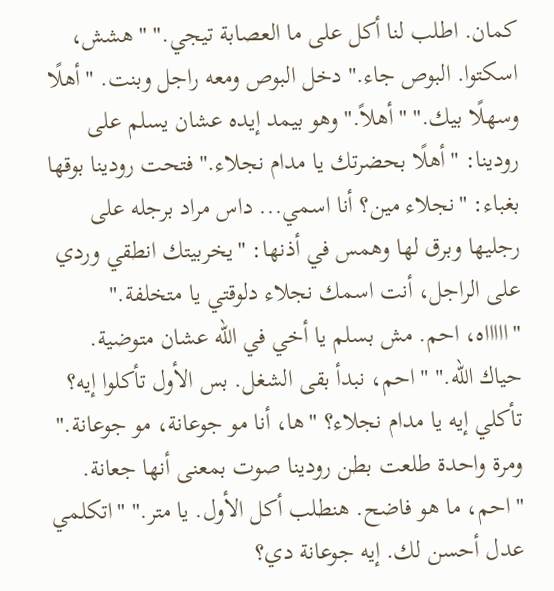كمان. اطلب لنا أكل على ما العصابة تيجي." "هشش، اسكتوا. البوص جاء." دخل البوص ومعه راجل وبنت. "أهلًا وسهلًا بيك." "أهلاً." وهو بيمد إيده عشان يسلم على رودينا: "أهلًا بحضرتك يا مدام نجلاء." فتحت رودينا بوقها بغباء: "نجلاء مين؟ أنا اسمي... داس مراد برجله على رجليها وبرق لها وهمس في أذنها: "يخربيتك انطقي وردي على الراجل، أنت اسمك نجلاء دلوقتي يا متخلفة."
"اااااه، احم. مش بسلم يا أخي في الله عشان متوضية. حياك الله." "احم، نبدأ بقى الشغل. بس الأول تأكلوا إيه؟ تأكلي إيه يا مدام نجلاء؟ "ها، أنا مو جوعانة، مو جوعانة." ومرة واحدة طلعت بطن رودينا صوت بمعنى أنها جعانة. "احم، ما هو فاضح. هنطلب أكل الأول. يا متر." "اتكلمي عدل أحسن لك. إيه جوعانة دي؟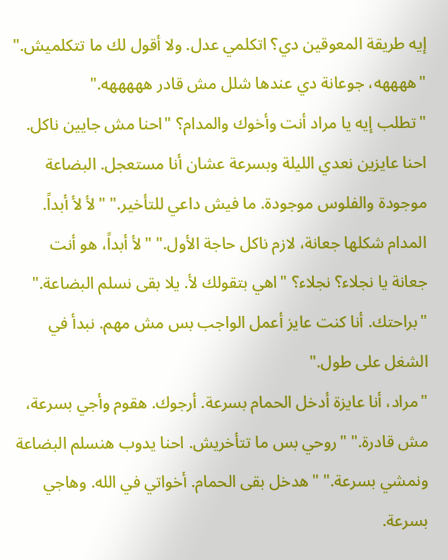إيه طريقة المعوقين دي؟ اتكلمي عدل. ولا أقول لك ما تتكلميش." "ههههه، جوعانة دي عندها شلل مش قادر هههههه."
"تطلب إيه يا مراد أنت وأخوك والمدام؟ "احنا مش جايين ناكل. احنا عايزين نعدي الليلة وبسرعة عشان أنا مستعجل. البضاعة موجودة والفلوس موجودة. ما فيش داعي للتأخير." "لأ لأ أبداً. المدام شكلها جعانة، لازم ناكل حاجة الأول." "لأ أبداً، هو أنت جعانة يا نجلاء؟ نجلاء؟ "اهي بتقولك لأ. يلا بقى نسلم البضاعة." "براحتك. أنا كنت عايز أعمل الواجب بس مش مهم. نبدأ في الشغل على طول."
"مراد، أنا عايزة أدخل الحمام بسرعة. أرجوك. هقوم وأجي بسرعة، مش قادرة." "روحي بس ما تتأخريش. احنا يدوب هنسلم البضاعة ونمشي بسرعة." "هدخل بقى الحمام. أخواتي في الله. وهاجي بسرعة.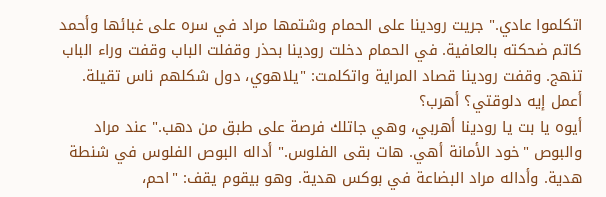اتكلموا عادي." جريت رودينا على الحمام وشتمها مراد في سره على غبائها وأحمد كاتم ضحكته بالعافية. في الحمام دخلت رودينا بحذر وقفلت الباب وقفت وراء الباب تنهج. وقفت رودينا قصاد المراية واتكلمت: "يلاهوي، دول شكلهم ناس تقيلة. أعمل إيه دلوقتي؟ أهرب؟
أيوه يا بت يا رودينا أهربي، وهي جاتلك فرصة على طبق من دهب." عند مراد والبوص "خود الأمانة أهي. هات بقى الفلوس." أداله البوص الفلوس في شنطة هدية. وأداله مراد البضاعة في بوكس هدية. وهو بيقوم يقف: "احم،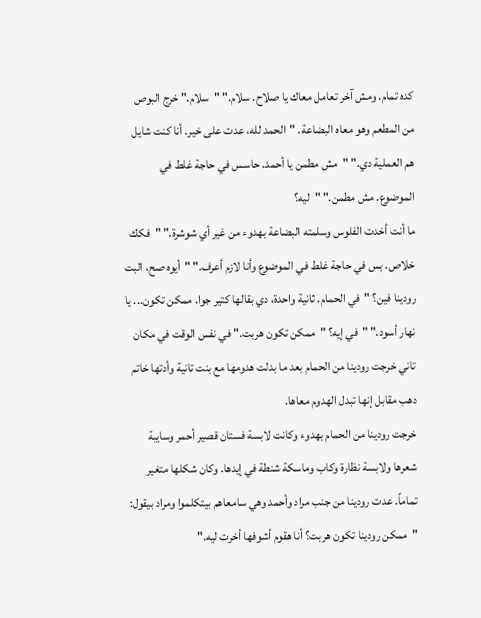كده تمام. ومش آخر تعامل معاك يا صلاح. سلام." "سلام." خرج البوص من المطعم وهو معاه البضاعة. "الحمد لله، عدت على خير. أنا كنت شايل هم العملية دي." "مش مطمن يا أحمد. حاسس في حاجة غلط في الموضوع. مش مطمن." "ليه؟
ما أنت أخدت الفلوس وسلمته البضاعة بهدوء من غير أي شوشرة." "فكك خلاص. بس في حاجة غلط في الموضوع وأنا لازم أعرف." "أيوه صح، البت رودينا فين؟ "في الحمام. ثانية واحدة، دي بقالها كتير جوا. ممكن تكون... يا نهار أسود." "في إيه؟ "ممكن تكون هربت." في نفس الوقت في مكان تاني خرجت رودينا من الحمام بعد ما بدلت هدومها مع بنت تانية وأدتها خاتم دهب مقابل إنها تبدل الهدوم معاها.
خرجت رودينا من الحمام بهدوء وكانت لابسة فستان قصير أحمر وسايبة شعرها ولابسة نظارة وكاب وماسكة شنطة في إيدها. وكان شكلها متغير تماماً. عدت رودينا من جنب مراد وأحمد وهي سامعاهم بيتكلموا ومراد بيقول: "ممكن رودينا تكون هربت؟ أنا هقوم أشوفها أخرت ليه."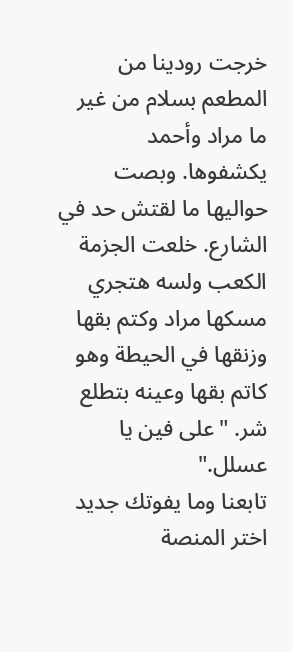خرجت رودينا من المطعم بسلام من غير ما مراد وأحمد يكشفوها. وبصت حواليها ما لقتش حد في الشارع. خلعت الجزمة الكعب ولسه هتجري مسكها مراد وكتم بقها وزنقها في الحيطة وهو كاتم بقها وعينه بتطلع شر. "على فين يا عسلل."
تابعنا وما يفوتك جديد
اختر المنصة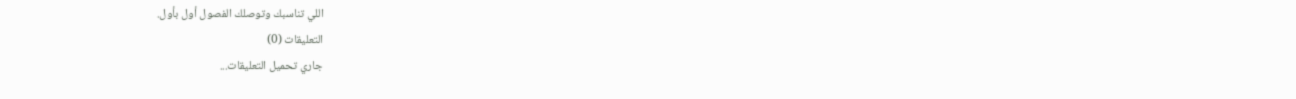اللي تناسبك وتوصلك الفصول أول بأول.
التعليقات (0)
جاري تحميل التعليقات...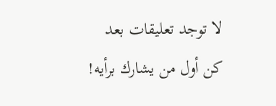لا توجد تعليقات بعد
كن أول من يشارك برأيه!